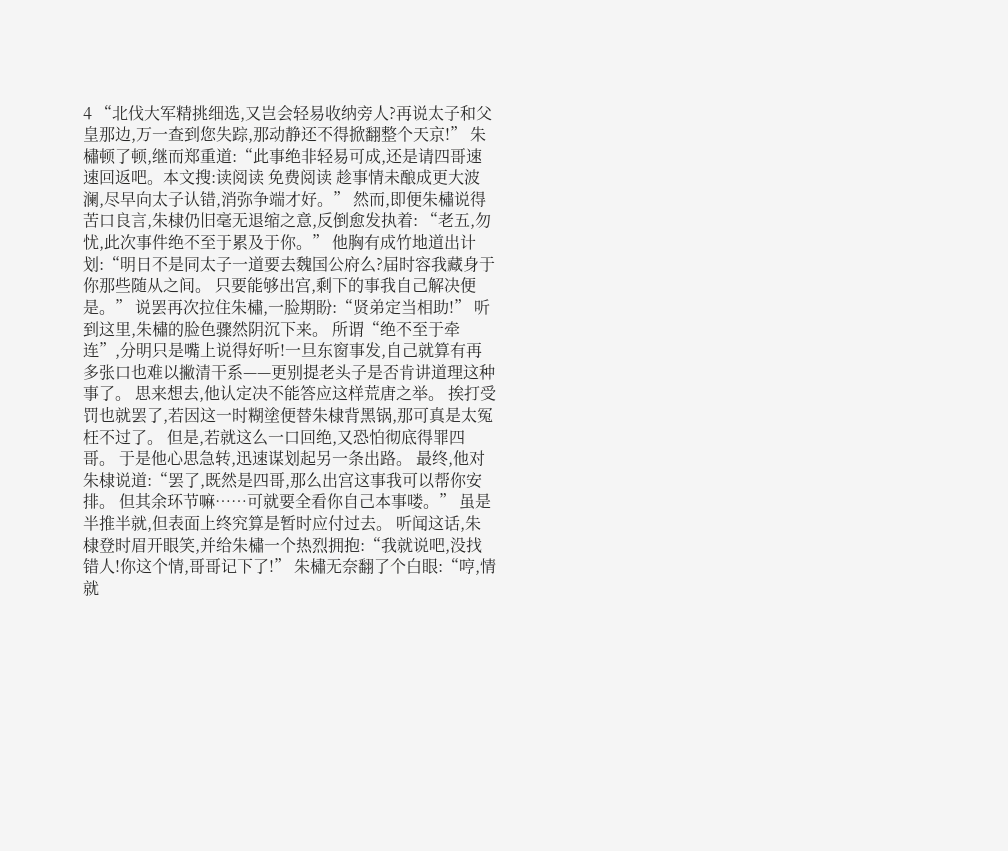4 “北伐大军精挑细选,又岂会轻易收纳旁人?再说太子和父皇那边,万一查到您失踪,那动静还不得掀翻整个天京!” 朱橚顿了顿,继而郑重道:“此事绝非轻易可成,还是请四哥速速回返吧。本文搜:读阅读 免费阅读 趁事情未酿成更大波澜,尽早向太子认错,消弥争端才好。” 然而,即便朱橚说得苦口良言,朱棣仍旧毫无退缩之意,反倒愈发执着: “老五,勿忧,此次事件绝不至于累及于你。” 他胸有成竹地道出计划:“明日不是同太子一道要去魏国公府么?届时容我藏身于你那些随从之间。 只要能够出宫,剩下的事我自己解决便是。” 说罢再次拉住朱橚,一脸期盼:“贤弟定当相助!” 听到这里,朱橚的脸色骤然阴沉下来。 所谓“绝不至于牵连”,分明只是嘴上说得好听!一旦东窗事发,自己就算有再多张口也难以撇清干系——更别提老头子是否肯讲道理这种事了。 思来想去,他认定决不能答应这样荒唐之举。 挨打受罚也就罢了,若因这一时糊塗便替朱棣背黑锅,那可真是太冤枉不过了。 但是,若就这么一口回绝,又恐怕彻底得罪四哥。 于是他心思急转,迅速谋划起另一条出路。 最终,他对朱棣说道:“罢了,既然是四哥,那么出宫这事我可以帮你安排。 但其余环节嘛……可就要全看你自己本事喽。” 虽是半推半就,但表面上终究算是暂时应付过去。 听闻这话,朱棣登时眉开眼笑,并给朱橚一个热烈拥抱:“我就说吧,没找错人!你这个情,哥哥记下了!” 朱橚无奈翻了个白眼:“哼,情就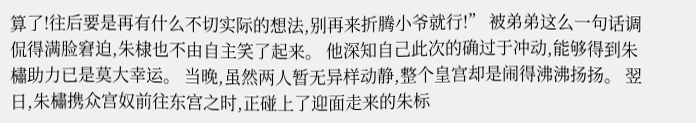算了!往后要是再有什么不切实际的想法,别再来折腾小爷就行!” 被弟弟这么一句话调侃得满脸窘迫,朱棣也不由自主笑了起来。 他深知自己此次的确过于冲动,能够得到朱橚助力已是莫大幸运。 当晚,虽然两人暂无异样动静,整个皇宫却是闹得沸沸扬扬。 翌日,朱橚携众宫奴前往东宫之时,正碰上了迎面走来的朱标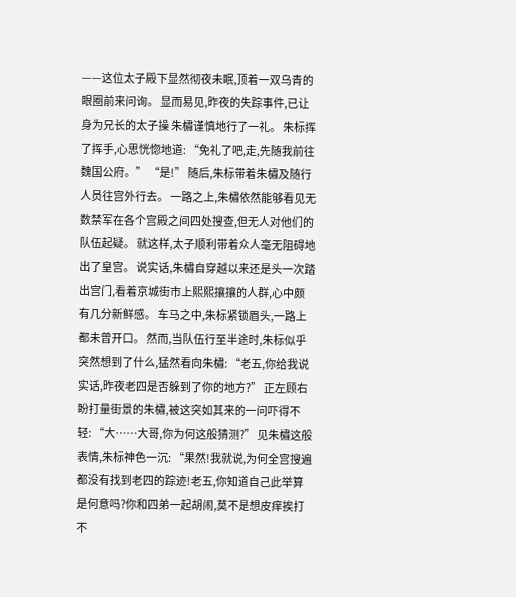——这位太子殿下显然彻夜未眠,顶着一双乌青的眼圈前来问询。 显而易见,昨夜的失踪事件,已让身为兄长的太子操 朱橚谨慎地行了一礼。 朱标挥了挥手,心思恍惚地道: “免礼了吧,走,先随我前往魏国公府。” “是!” 随后,朱标带着朱橚及随行人员往宫外行去。 一路之上,朱橚依然能够看见无数禁军在各个宫殿之间四处搜查,但无人对他们的队伍起疑。 就这样,太子顺利带着众人毫无阻碍地出了皇宫。 说实话,朱橚自穿越以来还是头一次踏出宫门,看着京城街市上熙熙攘攘的人群,心中颇有几分新鲜感。 车马之中,朱标紧锁眉头,一路上都未曾开口。 然而,当队伍行至半途时,朱标似乎突然想到了什么,猛然看向朱橚: “老五,你给我说实话,昨夜老四是否躲到了你的地方?” 正左顾右盼打量街景的朱橚,被这突如其来的一问吓得不轻: “大……大哥,你为何这般猜测?” 见朱橚这般表情,朱标神色一沉: “果然!我就说,为何全宫搜遍都没有找到老四的踪迹!老五,你知道自己此举算是何意吗?你和四弟一起胡闹,莫不是想皮痒挨打不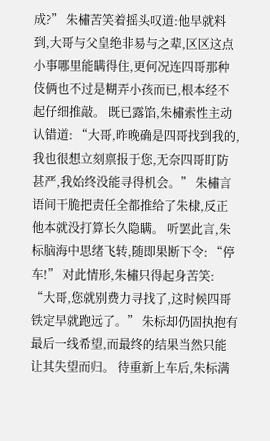成?” 朱橚苦笑着摇头叹道:他早就料到,大哥与父皇绝非易与之辈,区区这点小事哪里能瞒得住,更何况连四哥那种伎俩也不过是糊弄小孩而已,根本经不起仔细推敲。 既已露馅,朱橚索性主动认错道: “大哥,昨晚确是四哥找到我的,我也很想立刻禀报于您,无奈四哥盯防甚严,我始终没能寻得机会。” 朱橚言语间干脆把责任全都推给了朱棣,反正他本就没打算长久隐瞒。 听罢此言,朱标脑海中思绪飞转,随即果断下令: “停车!” 对此情形,朱橚只得起身苦笑: “大哥,您就别费力寻找了,这时候四哥铁定早就跑远了。” 朱标却仍固执抱有最后一线希望,而最终的结果当然只能让其失望而归。 待重新上车后,朱标满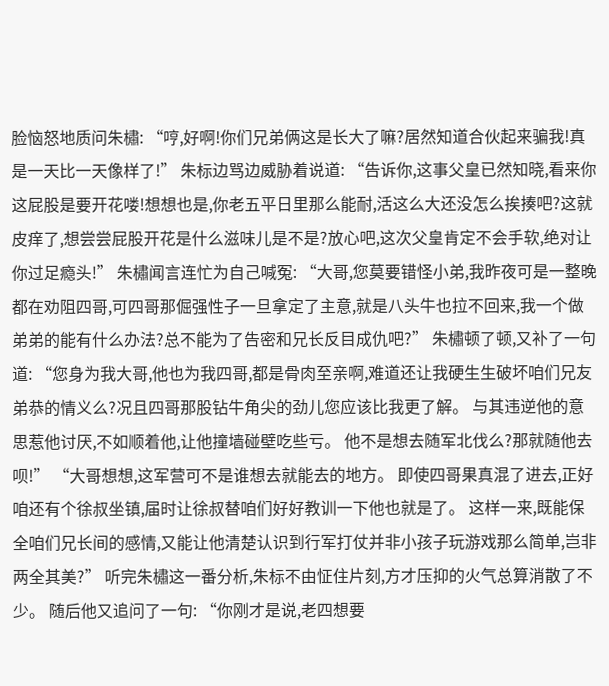脸恼怒地质问朱橚: “哼,好啊!你们兄弟俩这是长大了嘛?居然知道合伙起来骗我!真是一天比一天像样了!” 朱标边骂边威胁着说道: “告诉你,这事父皇已然知晓,看来你这屁股是要开花喽!想想也是,你老五平日里那么能耐,活这么大还没怎么挨揍吧?这就皮痒了,想尝尝屁股开花是什么滋味儿是不是?放心吧,这次父皇肯定不会手软,绝对让你过足瘾头!” 朱橚闻言连忙为自己喊冤: “大哥,您莫要错怪小弟,我昨夜可是一整晚都在劝阻四哥,可四哥那倔强性子一旦拿定了主意,就是八头牛也拉不回来,我一个做弟弟的能有什么办法?总不能为了告密和兄长反目成仇吧?” 朱橚顿了顿,又补了一句道: “您身为我大哥,他也为我四哥,都是骨肉至亲啊,难道还让我硬生生破坏咱们兄友弟恭的情义么?况且四哥那股钻牛角尖的劲儿您应该比我更了解。 与其违逆他的意思惹他讨厌,不如顺着他,让他撞墙碰壁吃些亏。 他不是想去随军北伐么?那就随他去呗!” “大哥想想,这军营可不是谁想去就能去的地方。 即使四哥果真混了进去,正好咱还有个徐叔坐镇,届时让徐叔替咱们好好教训一下他也就是了。 这样一来,既能保全咱们兄长间的感情,又能让他清楚认识到行军打仗并非小孩子玩游戏那么简单,岂非两全其美?” 听完朱橚这一番分析,朱标不由怔住片刻,方才压抑的火气总算消散了不少。 随后他又追问了一句: “你刚才是说,老四想要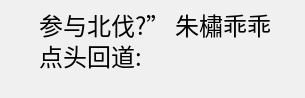参与北伐?” 朱橚乖乖点头回道: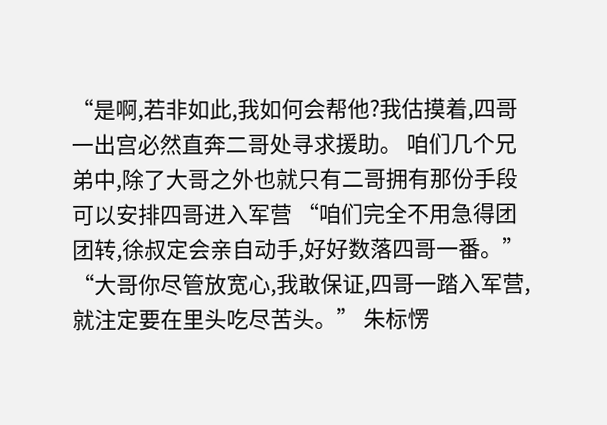“是啊,若非如此,我如何会帮他?我估摸着,四哥一出宫必然直奔二哥处寻求援助。 咱们几个兄弟中,除了大哥之外也就只有二哥拥有那份手段可以安排四哥进入军营 “咱们完全不用急得团团转,徐叔定会亲自动手,好好数落四哥一番。” “大哥你尽管放宽心,我敢保证,四哥一踏入军营,就注定要在里头吃尽苦头。” 朱标愣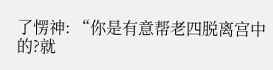了愣神: “你是有意帮老四脱离宫中的?就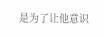是为了让他意识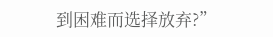到困难而选择放弃?”